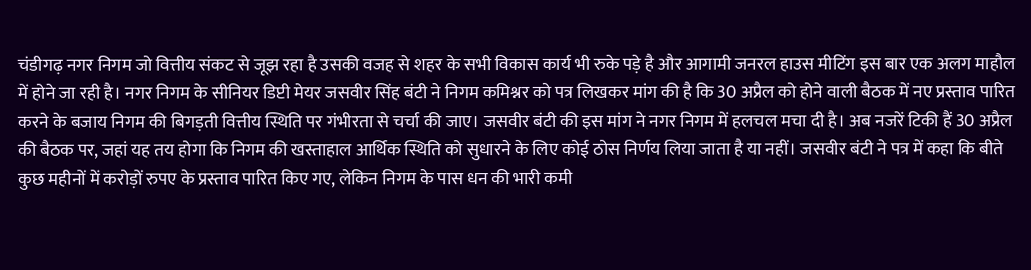चंडीगढ़ नगर निगम जो वित्तीय संकट से जूझ रहा है उसकी वजह से शहर के सभी विकास कार्य भी रुके पड़े है और आगामी जनरल हाउस मीटिंग इस बार एक अलग माहौल में होने जा रही है। नगर निगम के सीनियर डिप्टी मेयर जसवीर सिंह बंटी ने निगम कमिश्नर को पत्र लिखकर मांग की है कि 30 अप्रैल को होने वाली बैठक में नए प्रस्ताव पारित करने के बजाय निगम की बिगड़ती वित्तीय स्थिति पर गंभीरता से चर्चा की जाए। जसवीर बंटी की इस मांग ने नगर निगम में हलचल मचा दी है। अब नजरें टिकी हैं 30 अप्रैल की बैठक पर, जहां यह तय होगा कि निगम की खस्ताहाल आर्थिक स्थिति को सुधारने के लिए कोई ठोस निर्णय लिया जाता है या नहीं। जसवीर बंटी ने पत्र में कहा कि बीते कुछ महीनों में करोड़ों रुपए के प्रस्ताव पारित किए गए, लेकिन निगम के पास धन की भारी कमी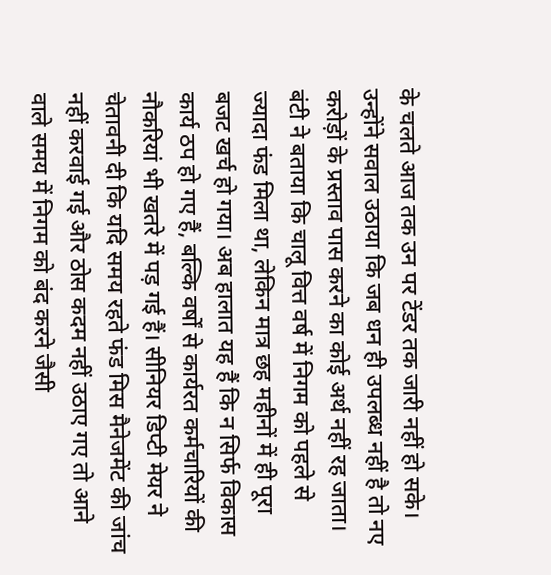के चलते आज तक उन पर टेंडर तक जारी नहीं हो सके। उन्होंने सवाल उठाया कि जब धन ही उपलब्ध नहीं है तो नए करोड़ों के प्रस्ताव पास करने का कोई अर्थ नहीं रह जाता। बंटी ने बताया कि चालू वित्त वर्ष में निगम को पहले से ज्यादा फंड मिला था, लेकिन मात्र छह महीनों में ही पूरा बजट खर्च हो गया। अब हालात यह हैं कि न सिर्फ विकास कार्य ठप हो गए हैं, बल्कि वर्षों से कार्यरत कर्मचारियों की नौकरियां भी खतरे में पड़ गई हैं। सीनियर डिप्टी मेयर ने चेतावनी दी कि यदि समय रहते फंड मिस मैनेजमेंट की जांच नहीं करवाई गई और ठोस कदम नहीं उठाए गए तो आने वाले समय में निगम को बंद करने जैसी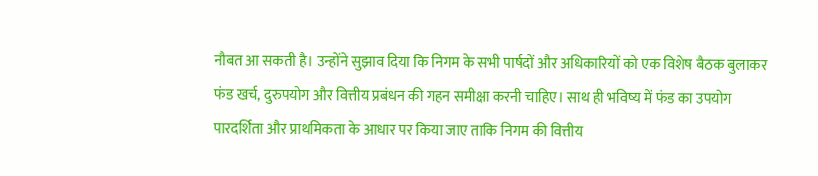नौबत आ सकती है। उन्होंने सुझाव दिया कि निगम के सभी पार्षदों और अधिकारियों को एक विशेष बैठक बुलाकर फंड खर्च, दुरुपयोग और वित्तीय प्रबंधन की गहन समीक्षा करनी चाहिए। साथ ही भविष्य में फंड का उपयोग पारदर्शिता और प्राथमिकता के आधार पर किया जाए ताकि निगम की वित्तीय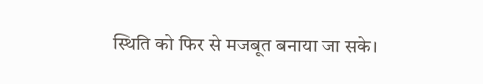स्थिति को फिर से मजबूत बनाया जा सके।